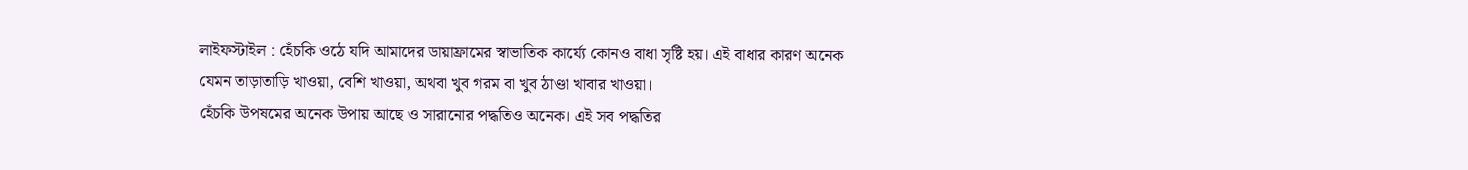লাইফস্টাইল : হেঁচকি ওঠে যদি আমাদের ডায়াফ্রামের স্বাভাতিক কার্য্যে কোনও বাধা সৃষ্টি হয়। এই বাধার কারণ অনেক যেমন তাড়াতাড়ি খাওয়া, বেশি খাওয়া, অথবা খুব গরম বা খুব ঠাণ্ডা খাবার খাওয়া।
হেঁচকি উপষমের অনেক উপায় আছে ও সারানোর পদ্ধতিও অনেক। এই সব পদ্ধতির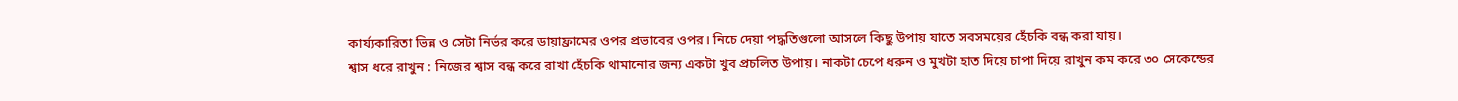কার্য্যকারিতা ভিন্ন ও সেটা নির্ভর করে ডায়াফ্রামের ওপর প্রভাবের ওপর। নিচে দেয়া পদ্ধতিগুলো আসলে কিছু উপায় যাতে সবসময়ের হেঁচকি বন্ধ করা যায়।
শ্বাস ধরে রাখুন : নিজের শ্বাস বন্ধ করে রাখা হেঁচকি থামানোর জন্য একটা খুব প্রচলিত উপায়। নাকটা চেপে ধরুন ও মুখটা হাত দিয়ে চাপা দিয়ে রাখুন কম করে ৩০ সেকেন্ডের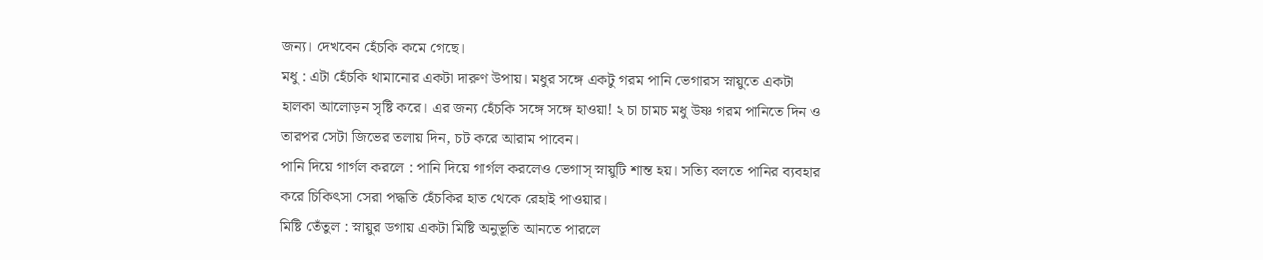জন্য। দেখবেন হেঁচকি কমে গেছে।
মধু : এটা হেঁচকি থামানোর একটা দারুণ উপায়। মধুর সঙ্গে একটু গরম পানি ভেগারস স্নায়ুতে একটা হালকা আলোড়ন সৃষ্টি করে। এর জন্য হেঁচকি সঙ্গে সঙ্গে হাওয়া! ২ চা চামচ মধু উষ্ণ গরম পানিতে দিন ও তারপর সেটা জিভের তলায় দিন, চট করে আরাম পাবেন।
পানি দিয়ে গার্গল করলে : পানি দিয়ে গার্গল করলেও ভেগাস্ স্নায়ুটি শান্ত হয়। সত্যি বলতে পানির ব্যবহার করে চিকিৎসা সেরা পদ্ধতি হেঁচকির হাত থেকে রেহাই পাওয়ার।
মিষ্টি তেঁতুল : স্নায়ুর ডগায় একটা মিষ্টি অনুভূতি আনতে পারলে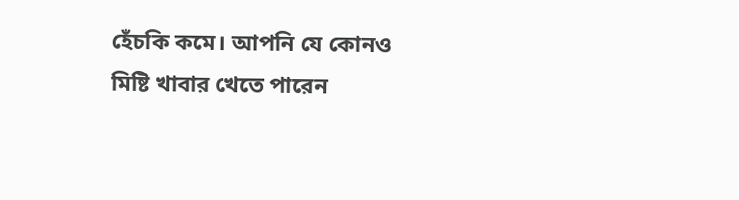হেঁচকি কমে। আপনি যে কোনও মিষ্টি খাবার খেতে পারেন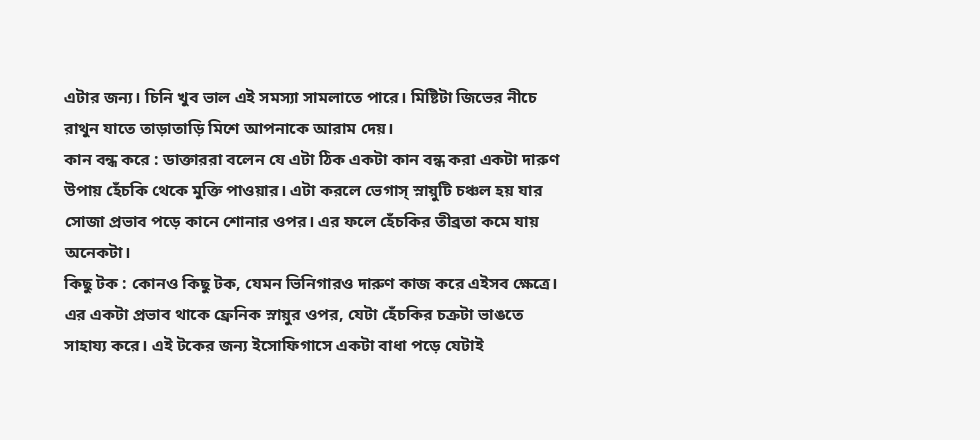এটার জন্য। চিনি খুব ভাল এই সমস্যা সামলাতে পারে। মিষ্টিটা জিভের নীচে রাথুন যাতে তাড়াতাড়ি মিশে আপনাকে আরাম দেয়।
কান বন্ধ করে : ডাক্তাররা বলেন যে এটা ঠিক একটা কান বন্ধ করা একটা দারুণ উপায় হেঁচকি থেকে মুক্তি পাওয়ার। এটা করলে ভেগাস্ স্নায়ুটি চঞ্চল হয় যার সোজা প্রভাব পড়ে কানে শোনার ওপর। এর ফলে হেঁচকির তীব্রতা কমে যায় অনেকটা।
কিছু টক : কোনও কিছু টক, যেমন ভিনিগারও দারুণ কাজ করে এইসব ক্ষেত্রে। এর একটা প্রভাব থাকে ফ্রেনিক স্নায়ুর ওপর, যেটা হেঁচকির চক্রটা ভাঙতে সাহায্য করে। এই টকের জন্য ইসোফিগাসে একটা বাধা পড়ে যেটাই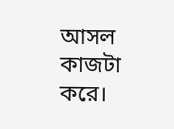আসল কাজটা করে।